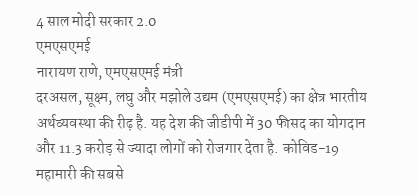4 साल मोदी सरकार 2.0
एमएसएमई
नारायण राणे, एमएसएमई मंत्री
दरअसल, सूक्ष्म, लघु और मझोले उद्यम (एमएसएमई) का क्षेत्र भारतीय अर्थव्यवस्था की रीढ़ है. यह देश की जीडीपी में 30 फीसद का योगदान और 11.3 करोड़ से ज्यादा लोगों को रोजगार देता है. कोविड-19 महामारी की सबसे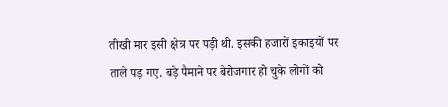तीखी मार इसी क्षेत्र पर पड़ी थी. इसकी हजारों इकाइयों पर ताले पड़ गए. बड़े पैमाने पर बेरोजगार हो चुके लोगों को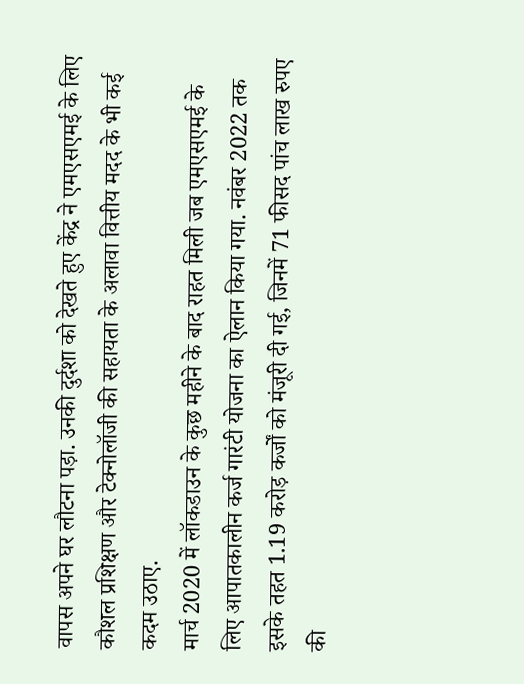वापस अपने घर लौटना पड़ा. उनकी दुर्दशा को देखते हुए केंद्र ने एमएसएमई के लिए कौशल प्रशिक्षण और टेक्नोलॉजी की सहायता के अलावा वित्तीय मदद के भी कई कदम उठाए.
मार्च 2020 में लॉकडाउन के कुछ महीने के बाद राहत मिली जब एमएसएमई के लिए आपातकालीन कर्ज गारंटी योजना का ऐलान किया गया. नवंबर 2022 तक इसके तहत 1.19 करोड़ कर्जों को मंजूरी दी गई, जिनमें 71 फीसद पांच लाख रुपए की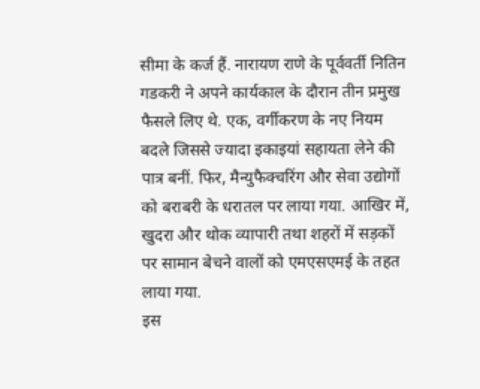सीमा के कर्ज हैं. नारायण राणे के पूर्ववर्ती नितिन गडकरी ने अपने कार्यकाल के दौरान तीन प्रमुख फैसले लिए थे. एक, वर्गीकरण के नए नियम बदले जिससे ज्यादा इकाइयां सहायता लेने की पात्र बनीं. फिर, मैन्युफैक्चरिंग और सेवा उद्योगों को बराबरी के धरातल पर लाया गया. आखिर में, खुदरा और थोक व्यापारी तथा शहरों में सड़कों पर सामान बेचने वालों को एमएसएमई के तहत लाया गया.
इस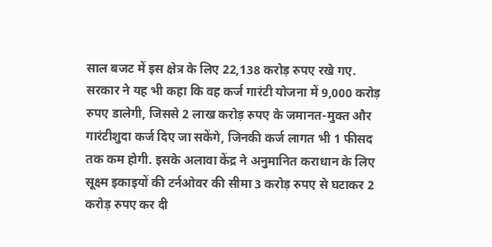साल बजट में इस क्षेत्र के लिए 22,138 करोड़ रुपए रखे गए. सरकार ने यह भी कहा कि वह कर्ज गारंटी योजना में 9,000 करोड़ रुपए डालेगी, जिससे 2 लाख करोड़ रुपए के जमानत-मुक्त और गारंटीशुदा कर्ज दिए जा सकेंगे, जिनकी कर्ज लागत भी 1 फीसद तक कम होगी. इसके अलावा केंद्र ने अनुमानित कराधान के लिए सूक्ष्म इकाइयों की टर्नओवर की सीमा 3 करोड़ रुपए से घटाकर 2 करोड़ रुपए कर दी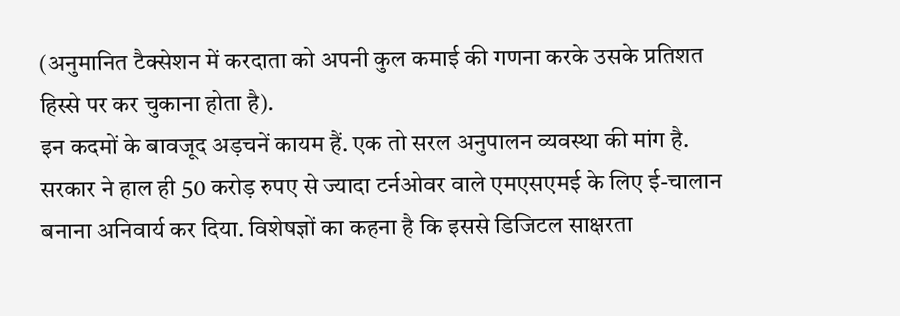(अनुमानित टैक्सेशन में करदाता को अपनी कुल कमाई की गणना करके उसके प्रतिशत हिस्से पर कर चुकाना होता है).
इन कदमों के बावजूद अड़चनें कायम हैं. एक तो सरल अनुपालन व्यवस्था की मांग है. सरकार ने हाल ही 50 करोड़ रुपए से ज्यादा टर्नओवर वाले एमएसएमई के लिए ई-चालान बनाना अनिवार्य कर दिया. विशेषज्ञों का कहना है कि इससे डिजिटल साक्षरता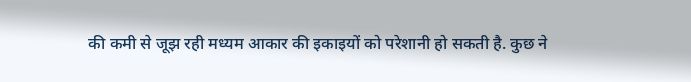की कमी से जूझ रही मध्यम आकार की इकाइयों को परेशानी हो सकती है. कुछ ने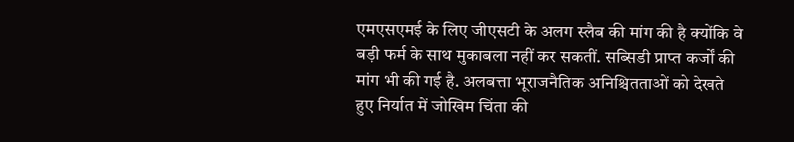एमएसएमई के लिए जीएसटी के अलग स्लैब की मांग की है क्योंकि वे बड़ी फर्म के साथ मुकाबला नहीं कर सकतीं. सब्सिडी प्राप्त कर्जों की मांग भी की गई है. अलबत्ता भूराजनैतिक अनिश्चितताओं को देखते हुए निर्यात में जोखिम चिंता की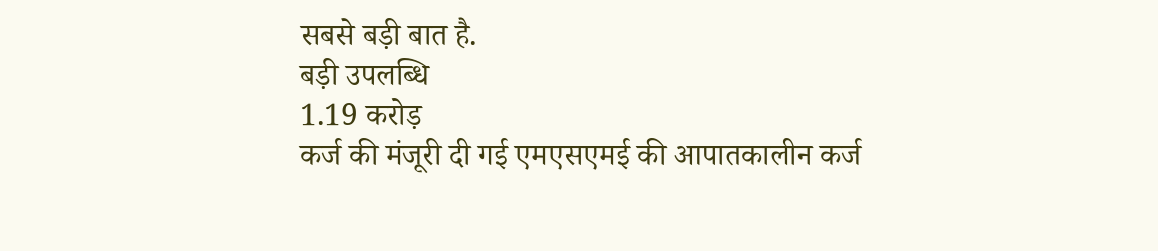सबसे बड़ी बात है.
बड़ी उपलब्धि
1.19 करोड़
कर्ज की मंजूरी दी गई एमएसएमई की आपातकालीन कर्ज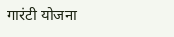गारंटी योजना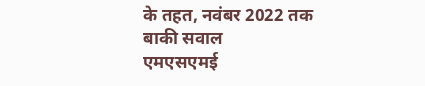के तहत, नवंबर 2022 तक
बाकी सवाल
एमएसएमई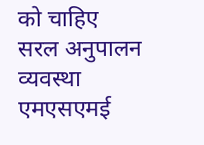को चाहिए
सरल अनुपालन व्यवस्था
एमएसएमई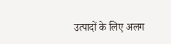उत्पादों के लिए अलग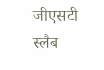जीएसटी स्लैब